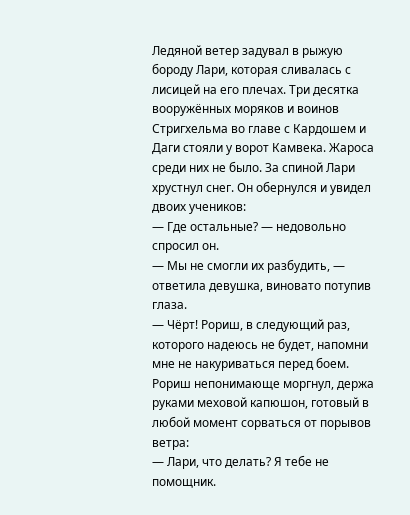Ледяной ветер задувал в рыжую бороду Лари, которая сливалась с лисицей на его плечах. Три десятка вооружённых моряков и воинов Стригхельма во главе с Кардошем и Даги стояли у ворот Камвека. Жароса среди них не было. За спиной Лари хрустнул снег. Он обернулся и увидел двоих учеников:
— Где остальные? — недовольно спросил он.
— Мы не смогли их разбудить, — ответила девушка, виновато потупив глаза.
— Чёрт! Рориш, в следующий раз, которого надеюсь не будет, напомни мне не накуриваться перед боем.
Рориш непонимающе моргнул, держа руками меховой капюшон, готовый в любой момент сорваться от порывов ветра:
— Лари, что делать? Я тебе не помощник.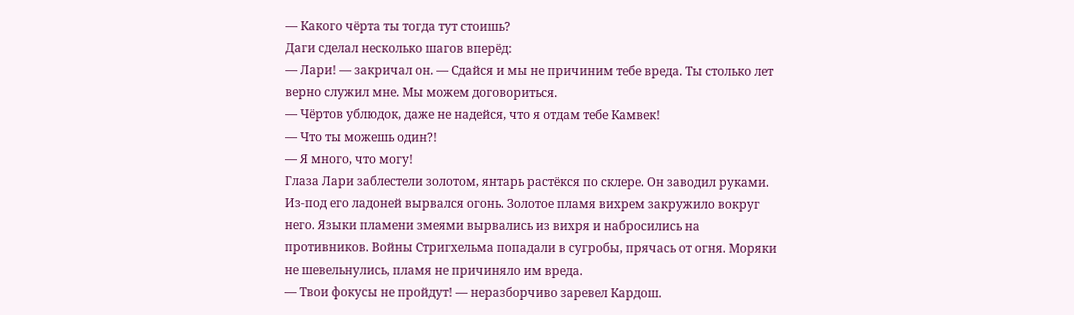— Какого чёрта ты тогда тут стоишь?
Даги сделал несколько шагов вперёд:
— Лари! — закричал он. — Сдайся и мы не причиним тебе вреда. Ты столько лет верно служил мне. Мы можем договориться.
— Чёртов ублюдок, даже не надейся, что я отдам тебе Камвек!
— Что ты можешь один?!
— Я много, что могу!
Глаза Лари заблестели золотом, янтарь растёкся по склере. Он заводил руками. Из-под его ладоней вырвался огонь. Золотое пламя вихрем закружило вокруг него. Языки пламени змеями вырвались из вихря и набросились на противников. Войны Стригхельма попадали в сугробы, прячась от огня. Моряки не шевельнулись, пламя не причиняло им вреда.
— Твои фокусы не пройдут! — неразборчиво заревел Кардош.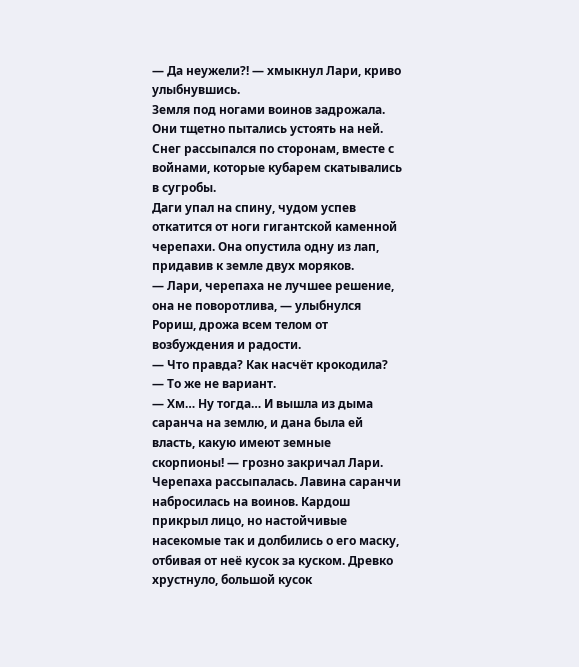— Да неужели?! — хмыкнул Лари, криво улыбнувшись.
Земля под ногами воинов задрожала. Они тщетно пытались устоять на ней. Снег рассыпался по сторонам, вместе с войнами, которые кубарем скатывались в сугробы.
Даги упал на спину, чудом успев откатится от ноги гигантской каменной черепахи. Она опустила одну из лап, придавив к земле двух моряков.
— Лари, черепаха не лучшее решение, она не поворотлива, — улыбнулся Рориш, дрожа всем телом от возбуждения и радости.
— Что правда? Как насчёт крокодила?
— То же не вариант.
— Хм… Ну тогда… И вышла из дыма саранча на землю, и дана была ей власть, какую имеют земные скорпионы! — грозно закричал Лари.
Черепаха рассыпалась. Лавина саранчи набросилась на воинов. Кардош прикрыл лицо, но настойчивые насекомые так и долбились о его маску, отбивая от неё кусок за куском. Древко хрустнуло, большой кусок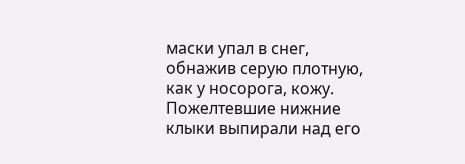маски упал в снег, обнажив серую плотную, как у носорога, кожу. Пожелтевшие нижние клыки выпирали над его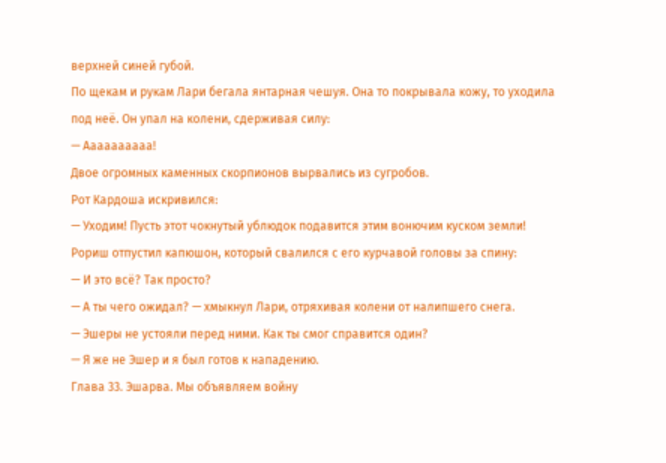верхней синей губой.
По щекам и рукам Лари бегала янтарная чешуя. Она то покрывала кожу, то уходила под неё. Он упал на колени, сдерживая силу:
— Аааааааааа!
Двое огромных каменных скорпионов вырвались из сугробов.
Рот Кардоша искривился:
— Уходим! Пусть этот чокнутый ублюдок подавится этим вонючим куском земли!
Рориш отпустил капюшон, который свалился с его курчавой головы за спину:
— И это всё? Так просто?
— А ты чего ожидал? — хмыкнул Лари, отряхивая колени от налипшего снега.
— Эшеры не устояли перед ними. Как ты смог справится один?
— Я же не Эшер и я был готов к нападению.
Глава 33. Эшарва. Мы объявляем войну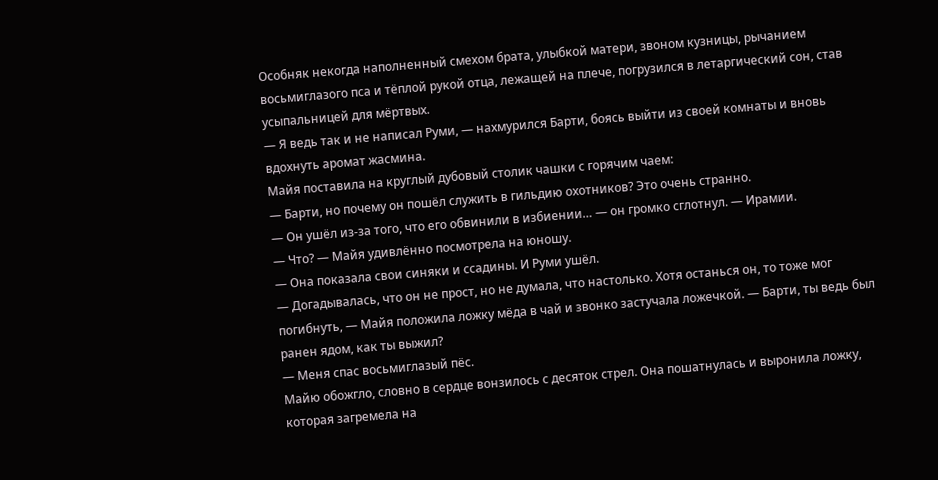Особняк некогда наполненный смехом брата, улыбкой матери, звоном кузницы, рычанием восьмиглазого пса и тёплой рукой отца, лежащей на плече, погрузился в летаргический сон, став усыпальницей для мёртвых.
— Я ведь так и не написал Руми, — нахмурился Барти, боясь выйти из своей комнаты и вновь вдохнуть аромат жасмина.
Майя поставила на круглый дубовый столик чашки с горячим чаем:
— Барти, но почему он пошёл служить в гильдию охотников? Это очень странно.
— Он ушёл из-за того, что его обвинили в избиении… — он громко сглотнул. — Ирамии.
— Что? — Майя удивлённо посмотрела на юношу.
— Она показала свои синяки и ссадины. И Руми ушёл.
— Догадывалась, что он не прост, но не думала, что настолько. Хотя останься он, то тоже мог погибнуть, — Майя положила ложку мёда в чай и звонко застучала ложечкой. — Барти, ты ведь был ранен ядом, как ты выжил?
— Меня спас восьмиглазый пёс.
Майю обожгло, словно в сердце вонзилось с десяток стрел. Она пошатнулась и выронила ложку, которая загремела на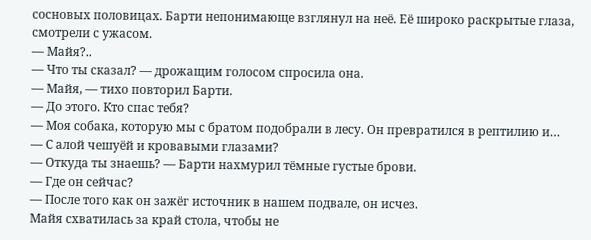сосновых половицах. Барти непонимающе взглянул на неё. Её широко раскрытые глаза, смотрели с ужасом.
— Майя?..
— Что ты сказал? — дрожащим голосом спросила она.
— Майя, — тихо повторил Барти.
— До этого. Кто спас тебя?
— Моя собака, которую мы с братом подобрали в лесу. Он превратился в рептилию и…
— С алой чешуёй и кровавыми глазами?
— Откуда ты знаешь? — Барти нахмурил тёмные густые брови.
— Где он сейчас?
— После того как он зажёг источник в нашем подвале, он исчез.
Майя схватилась за край стола, чтобы не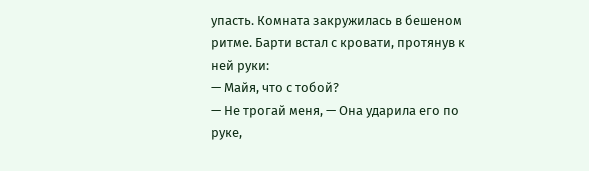упасть. Комната закружилась в бешеном ритме. Барти встал с кровати, протянув к ней руки:
— Майя, что с тобой?
— Не трогай меня, — Она ударила его по руке,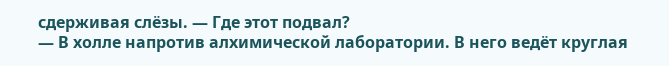сдерживая слёзы. — Где этот подвал?
— В холле напротив алхимической лаборатории. В него ведёт круглая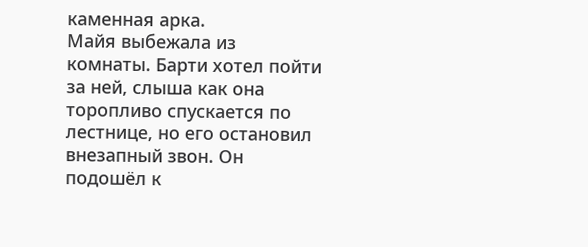каменная арка.
Майя выбежала из комнаты. Барти хотел пойти за ней, слыша как она торопливо спускается по лестнице, но его остановил внезапный звон. Он подошёл к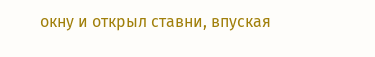окну и открыл ставни, впуская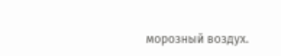морозный воздух.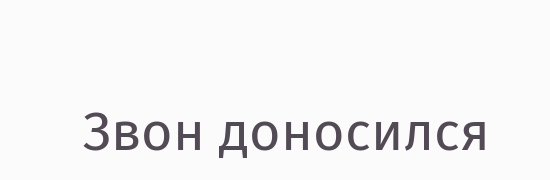Звон доносился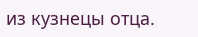из кузнецы отца.